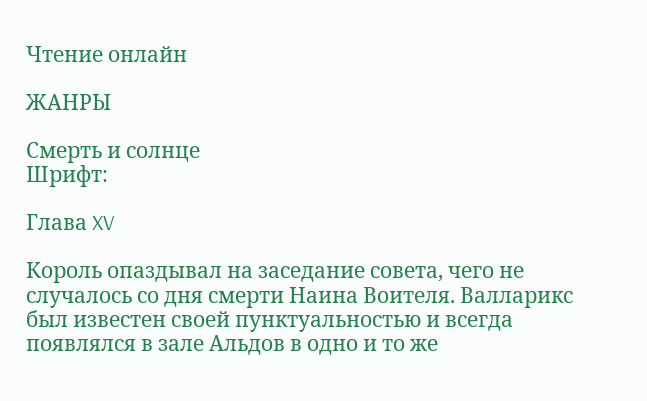Чтение онлайн

ЖАНРЫ

Смерть и солнце
Шрифт:

Глава XV

Король опаздывал на заседание совета, чего не случалось со дня смерти Наина Воителя. Валларикс был известен своей пунктуальностью и всегда появлялся в зале Альдов в одно и то же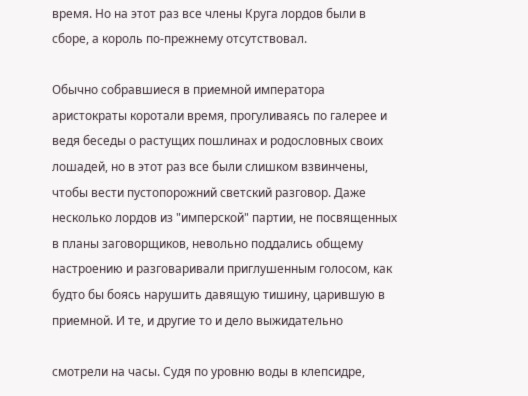время. Но на этот раз все члены Круга лордов были в сборе, а король по-прежнему отсутствовал.

Обычно собравшиеся в приемной императора аристократы коротали время, прогуливаясь по галерее и ведя беседы о растущих пошлинах и родословных своих лошадей, но в этот раз все были слишком взвинчены, чтобы вести пустопорожний светский разговор. Даже несколько лордов из "имперской" партии, не посвященных в планы заговорщиков, невольно поддались общему настроению и разговаривали приглушенным голосом, как будто бы боясь нарушить давящую тишину, царившую в приемной. И те, и другие то и дело выжидательно

смотрели на часы. Судя по уровню воды в клепсидре,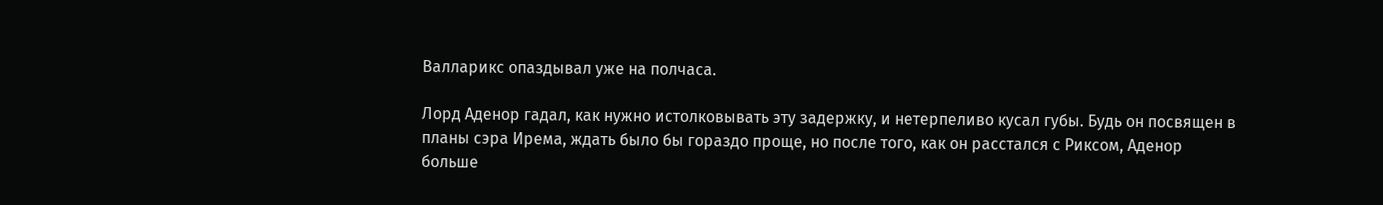Валларикс опаздывал уже на полчаса.

Лорд Аденор гадал, как нужно истолковывать эту задержку, и нетерпеливо кусал губы. Будь он посвящен в планы сэра Ирема, ждать было бы гораздо проще, но после того, как он расстался с Риксом, Аденор больше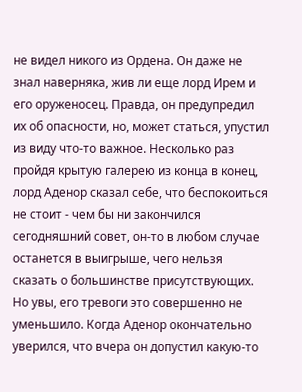не видел никого из Ордена. Он даже не знал наверняка, жив ли еще лорд Ирем и его оруженосец. Правда, он предупредил их об опасности, но, может статься, упустил из виду что-то важное. Несколько раз пройдя крытую галерею из конца в конец, лорд Аденор сказал себе, что беспокоиться не стоит - чем бы ни закончился сегодняшний совет, он-то в любом случае останется в выигрыше, чего нельзя сказать о большинстве присутствующих. Но увы, его тревоги это совершенно не уменьшило. Когда Аденор окончательно уверился, что вчера он допустил какую-то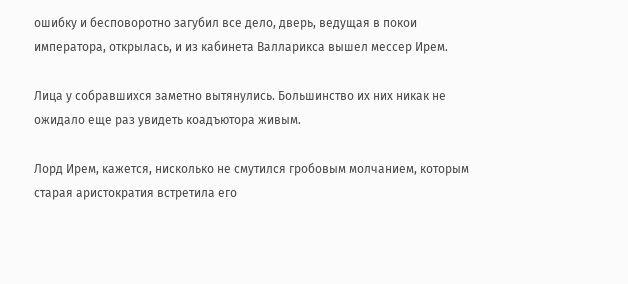ошибку и бесповоротно загубил все дело, дверь, ведущая в покои императора, открылась, и из кабинета Валларикса вышел мессер Ирем.

Лица у собравшихся заметно вытянулись. Большинство их них никак не ожидало еще раз увидеть коадъютора живым.

Лорд Ирем, кажется, нисколько не смутился гробовым молчанием, которым старая аристократия встретила его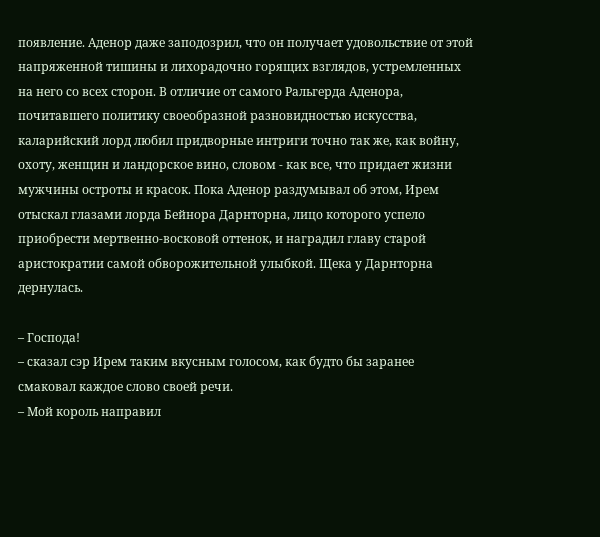появление. Аденор даже заподозрил, что он получает удовольствие от этой напряженной тишины и лихорадочно горящих взглядов, устремленных на него со всех сторон. В отличие от самого Ральгерда Аденора, почитавшего политику своеобразной разновидностью искусства, каларийский лорд любил придворные интриги точно так же, как войну, охоту, женщин и ландорское вино, словом - как все, что придает жизни мужчины остроты и красок. Пока Аденор раздумывал об этом, Ирем отыскал глазами лорда Бейнора Дарнторна, лицо которого успело приобрести мертвенно-восковой оттенок, и наградил главу старой аристократии самой обворожительной улыбкой. Щека у Дарнторна дернулась.

– Господа!
– сказал сэр Ирем таким вкусным голосом, как будто бы заранее смаковал каждое слово своей речи.
– Мой король направил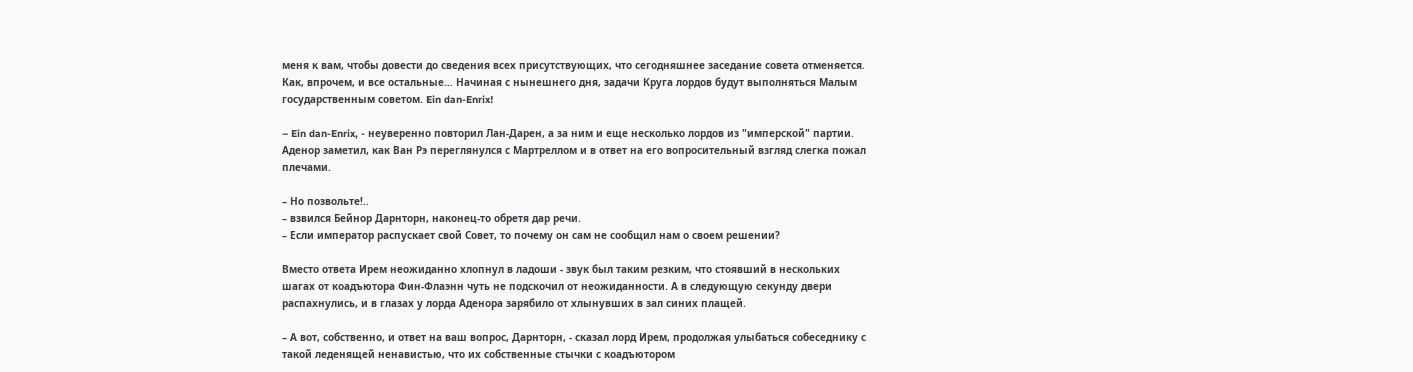меня к вам, чтобы довести до сведения всех присутствующих, что сегодняшнее заседание совета отменяется. Как, впрочем, и все остальные… Начиная с нынешнего дня, задачи Круга лордов будут выполняться Малым государственным советом. Ein dan-Enrix!

– Ein dan-Enrix, - неуверенно повторил Лан-Дарен, а за ним и еще несколько лордов из "имперской" партии. Аденор заметил, как Ван Рэ переглянулся с Мартреллом и в ответ на его вопросительный взгляд слегка пожал плечами.

– Но позвольте!..
– взвился Бейнор Дарнторн, наконец-то обретя дар речи.
– Если император распускает свой Совет, то почему он сам не сообщил нам о своем решении?

Вместо ответа Ирем неожиданно хлопнул в ладоши - звук был таким резким, что стоявший в нескольких шагах от коадъютора Фин-Флаэнн чуть не подскочил от неожиданности. А в следующую секунду двери распахнулись, и в глазах у лорда Аденора зарябило от хлынувших в зал синих плащей.

– А вот, собственно, и ответ на ваш вопрос, Дарнторн, - сказал лорд Ирем, продолжая улыбаться собеседнику с такой леденящей ненавистью, что их собственные стычки с коадъютором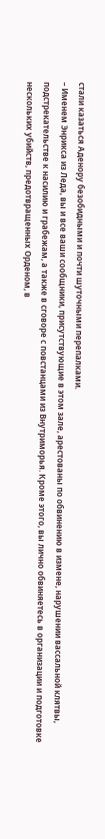стали казаться Аденору безобидными и почти шуточными перепалками.
– Именем Энрикса из Леда, вы и все ваши сообщники, присутствующие в этом зале, арестованы по обвинению в измене, нарушении вассальной клятвы, подстрекательстве к насилию и грабежам, а также в сговоре с повстанцами из Внутриморья. Кроме этого, вы лично обвиняетесь в организации и подготовке нескольких убийств, предотвращенных Орденом, в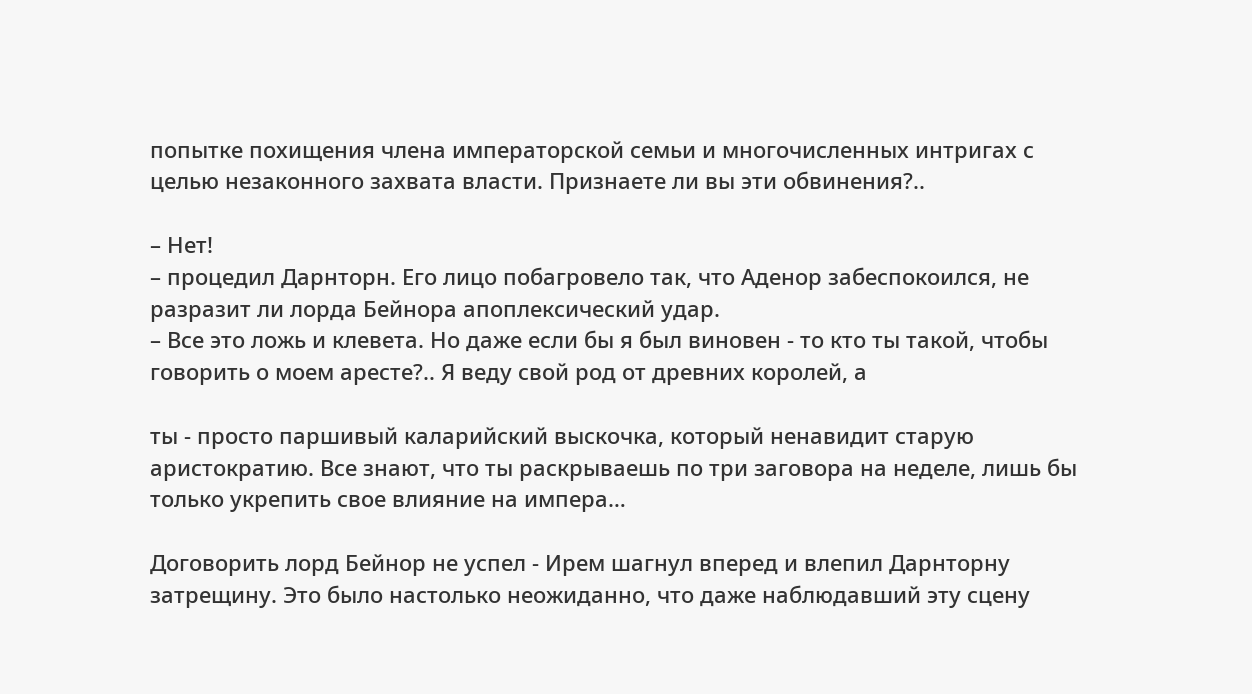попытке похищения члена императорской семьи и многочисленных интригах с целью незаконного захвата власти. Признаете ли вы эти обвинения?..

– Нет!
– процедил Дарнторн. Его лицо побагровело так, что Аденор забеспокоился, не разразит ли лорда Бейнора апоплексический удар.
– Все это ложь и клевета. Но даже если бы я был виновен - то кто ты такой, чтобы говорить о моем аресте?.. Я веду свой род от древних королей, а

ты - просто паршивый каларийский выскочка, который ненавидит старую аристократию. Все знают, что ты раскрываешь по три заговора на неделе, лишь бы только укрепить свое влияние на импера…

Договорить лорд Бейнор не успел - Ирем шагнул вперед и влепил Дарнторну затрещину. Это было настолько неожиданно, что даже наблюдавший эту сцену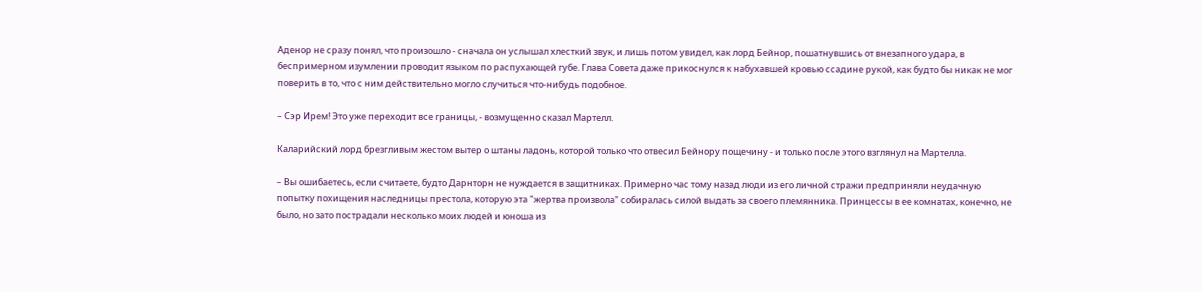Аденор не сразу понял, что произошло - сначала он услышал хлесткий звук, и лишь потом увидел, как лорд Бейнор, пошатнувшись от внезапного удара, в беспримерном изумлении проводит языком по распухающей губе. Глава Совета даже прикоснулся к набухавшей кровью ссадине рукой, как будто бы никак не мог поверить в то, что с ним действительно могло случиться что-нибудь подобное.

– Сэр Ирем! Это уже переходит все границы, - возмущенно сказал Мартелл.

Каларийский лорд брезгливым жестом вытер о штаны ладонь, которой только что отвесил Бейнору пощечину - и только после этого взглянул на Мартелла.

– Вы ошибаетесь, если считаете, будто Дарнторн не нуждается в защитниках. Примерно час тому назад люди из его личной стражи предприняли неудачную попытку похищения наследницы престола, которую эта "жертва произвола" собиралась силой выдать за своего племянника. Принцессы в ее комнатах, конечно, не было, но зато пострадали несколько моих людей и юноша из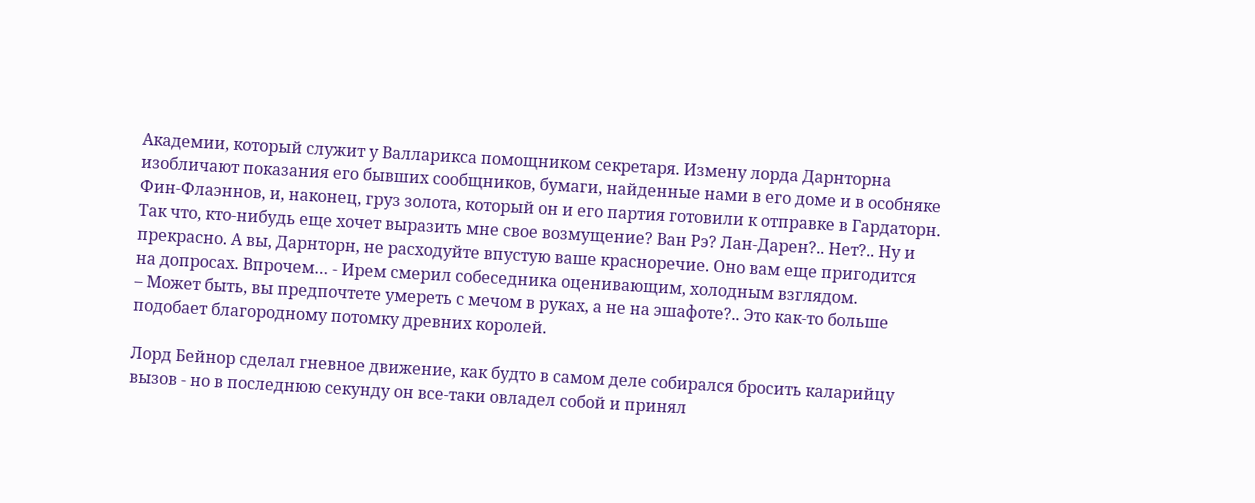Академии, который служит у Валларикса помощником секретаря. Измену лорда Дарнторна изобличают показания его бывших сообщников, бумаги, найденные нами в его доме и в особняке Фин-Флаэннов, и, наконец, груз золота, который он и его партия готовили к отправке в Гардаторн. Так что, кто-нибудь еще хочет выразить мне свое возмущение? Ван Рэ? Лан-Дарен?.. Нет?.. Ну и прекрасно. А вы, Дарнторн, не расходуйте впустую ваше красноречие. Оно вам еще пригодится на допросах. Впрочем… - Ирем смерил собеседника оценивающим, холодным взглядом.
– Может быть, вы предпочтете умереть с мечом в руках, а не на эшафоте?.. Это как-то больше подобает благородному потомку древних королей.

Лорд Бейнор сделал гневное движение, как будто в самом деле собирался бросить каларийцу вызов - но в последнюю секунду он все-таки овладел собой и принял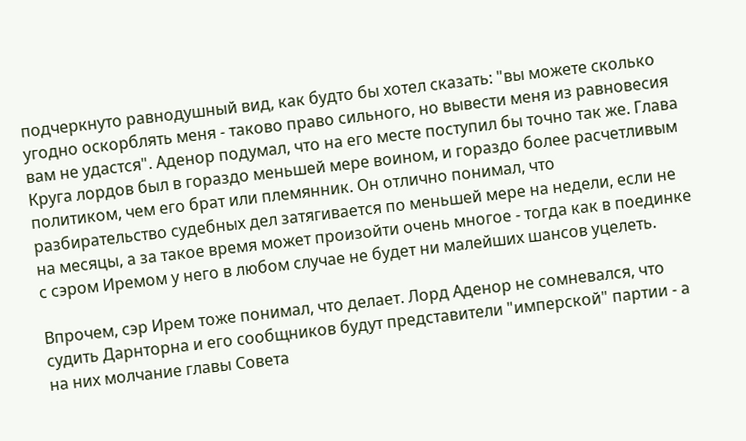подчеркнуто равнодушный вид, как будто бы хотел сказать: "вы можете сколько угодно оскорблять меня - таково право сильного, но вывести меня из равновесия вам не удастся". Аденор подумал, что на его месте поступил бы точно так же. Глава Круга лордов был в гораздо меньшей мере воином, и гораздо более расчетливым политиком, чем его брат или племянник. Он отлично понимал, что разбирательство судебных дел затягивается по меньшей мере на недели, если не на месяцы, а за такое время может произойти очень многое - тогда как в поединке с сэром Иремом у него в любом случае не будет ни малейших шансов уцелеть.

Впрочем, сэр Ирем тоже понимал, что делает. Лорд Аденор не сомневался, что судить Дарнторна и его сообщников будут представители "имперской" партии - а на них молчание главы Совета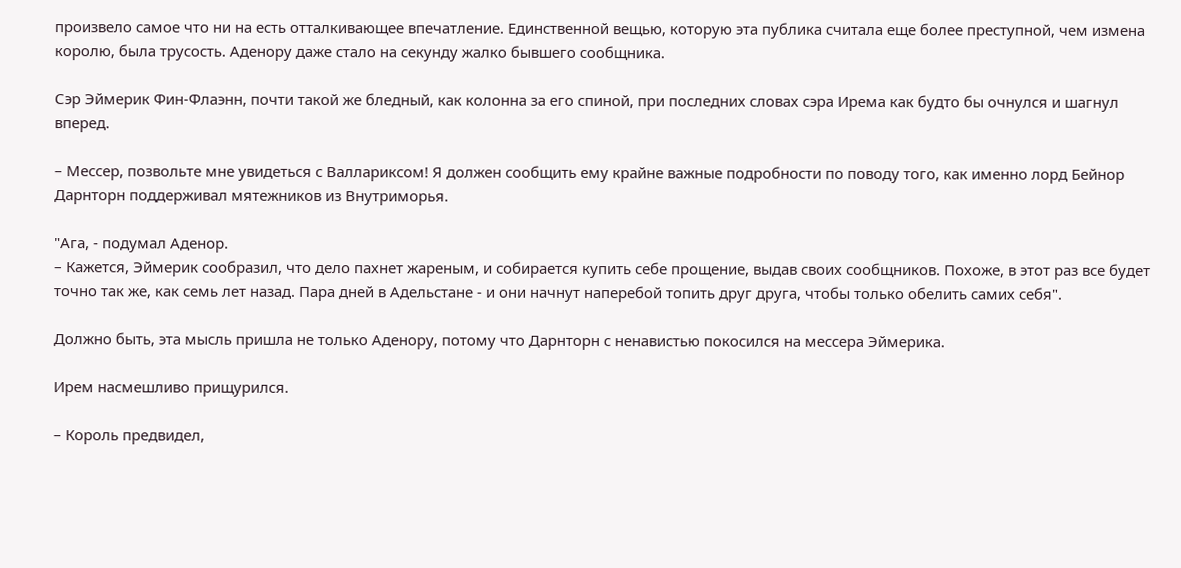произвело самое что ни на есть отталкивающее впечатление. Единственной вещью, которую эта публика считала еще более преступной, чем измена королю, была трусость. Аденору даже стало на секунду жалко бывшего сообщника.

Сэр Эймерик Фин-Флаэнн, почти такой же бледный, как колонна за его спиной, при последних словах сэра Ирема как будто бы очнулся и шагнул вперед.

– Мессер, позвольте мне увидеться с Валлариксом! Я должен сообщить ему крайне важные подробности по поводу того, как именно лорд Бейнор Дарнторн поддерживал мятежников из Внутриморья.

"Ага, - подумал Аденор.
– Кажется, Эймерик сообразил, что дело пахнет жареным, и собирается купить себе прощение, выдав своих сообщников. Похоже, в этот раз все будет точно так же, как семь лет назад. Пара дней в Адельстане - и они начнут наперебой топить друг друга, чтобы только обелить самих себя".

Должно быть, эта мысль пришла не только Аденору, потому что Дарнторн с ненавистью покосился на мессера Эймерика.

Ирем насмешливо прищурился.

– Король предвидел,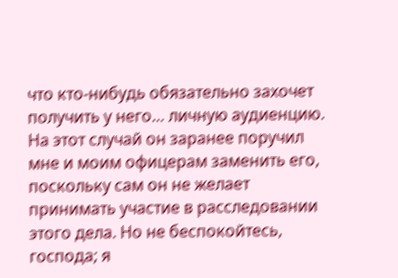что кто-нибудь обязательно захочет получить у него… личную аудиенцию. На этот случай он заранее поручил мне и моим офицерам заменить его, поскольку сам он не желает принимать участие в расследовании этого дела. Но не беспокойтесь, господа; я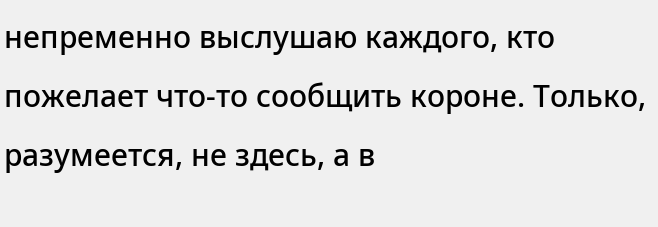непременно выслушаю каждого, кто пожелает что-то сообщить короне. Только, разумеется, не здесь, а в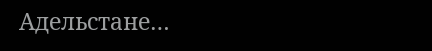Адельстане…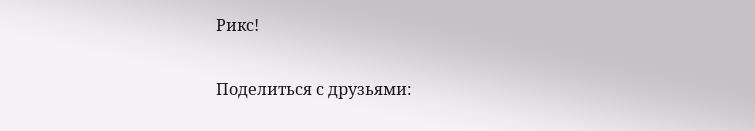Рикс!

Поделиться с друзьями: